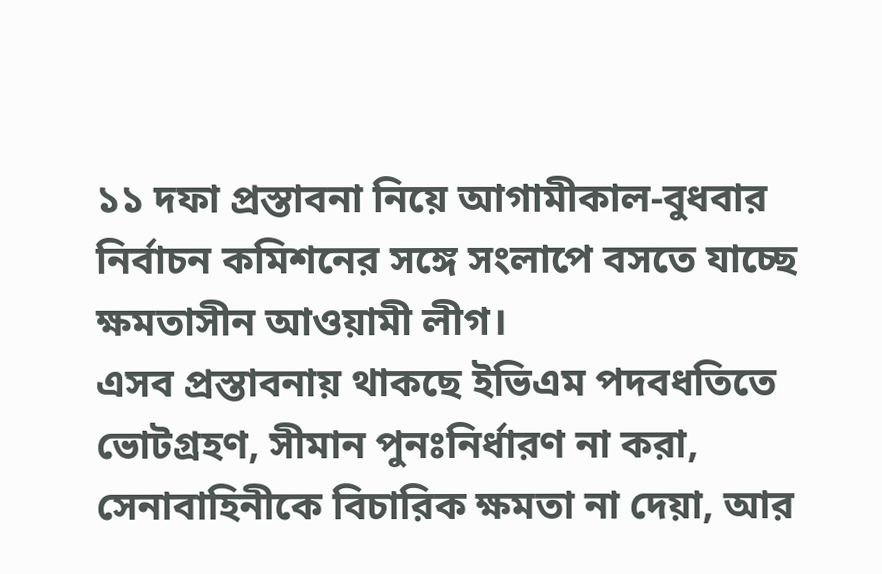১১ দফা প্রস্তাবনা নিয়ে আগামীকাল-বুধবার নির্বাচন কমিশনের সঙ্গে সংলাপে বসতে যাচ্ছে ক্ষমতাসীন আওয়ামী লীগ।
এসব প্রস্তাবনায় থাকছে ইভিএম পদবধতিতে ভোটগ্রহণ, সীমান পুনঃনির্ধারণ না করা, সেনাবাহিনীকে বিচারিক ক্ষমতা না দেয়া, আর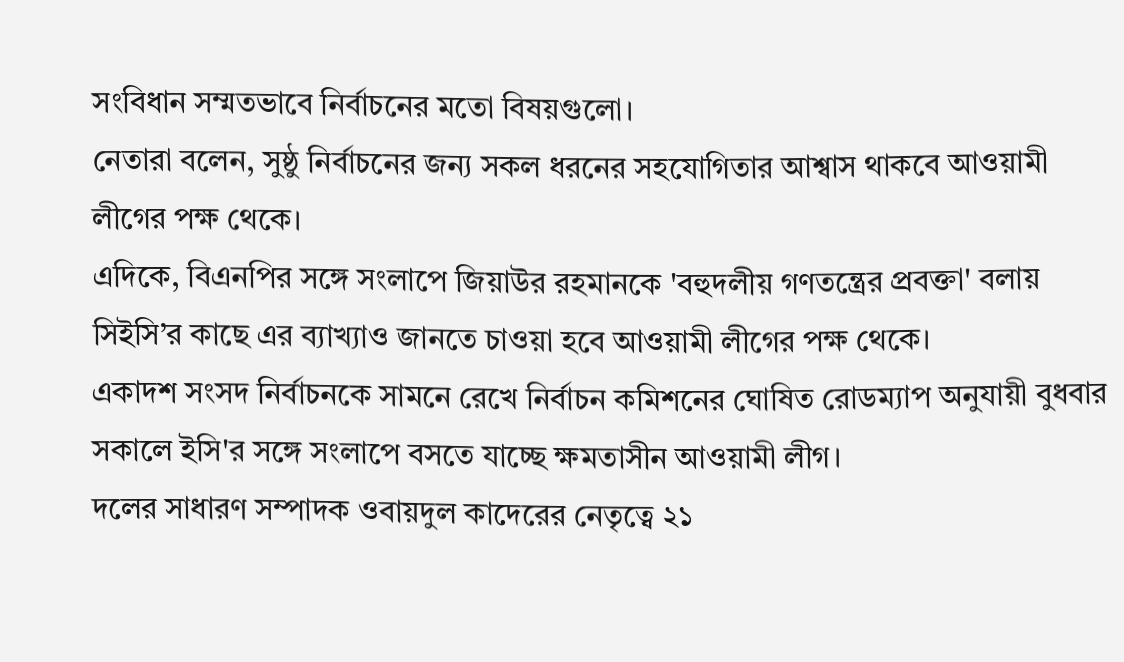সংবিধান সম্মতভাবে নির্বাচনের মতো বিষয়গুলো।
নেতারা বলেন, সুষ্ঠু নির্বাচনের জন্য সকল ধরনের সহযোগিতার আশ্বাস থাকবে আওয়ামী লীগের পক্ষ থেকে।
এদিকে, বিএনপির সঙ্গে সংলাপে জিয়াউর রহমানকে 'বহুদলীয় গণতন্ত্রের প্রবক্তা' বলায় সিইসি’র কাছে এর ব্যাখ্যাও জানতে চাওয়া হবে আওয়ামী লীগের পক্ষ থেকে।
একাদশ সংসদ নির্বাচনকে সামনে রেখে নির্বাচন কমিশনের ঘোষিত রোডম্যাপ অনুযায়ী বুধবার সকালে ইসি'র সঙ্গে সংলাপে বসতে যাচ্ছে ক্ষমতাসীন আওয়ামী লীগ।
দলের সাধারণ সম্পাদক ওবায়দুল কাদেরের নেতৃত্বে ২১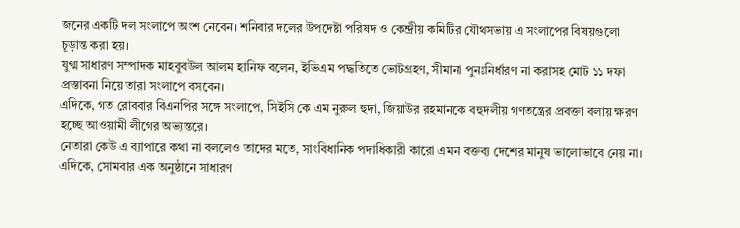জনের একটি দল সংলাপে অংশ নেবেন। শনিবার দলের উপদেষ্টা পরিষদ ও কেন্দ্রীয় কমিটির যৌথসভায় এ সংলাপের বিষয়গুলো চূড়ান্ত করা হয়।
যুগ্ম সাধারণ সম্পাদক মাহবুবউল আলম হানিফ বলেন, ইভিএম পদ্ধতিতে ভোটগ্রহণ, সীমানা পুনঃনির্ধারণ না করাসহ মোট ১১ দফা প্রস্তাবনা নিয়ে তারা সংলাপে বসবেন।
এদিকে, গত রোববার বিএনপির সঙ্গে সংলাপে, সিইসি কে এম নুরুল হুদা, জিয়াউর রহমানকে বহুদলীয় গণতন্ত্রের প্রবক্তা বলায় ক্ষরণ হচ্ছে আওয়ামী লীগের অভ্যন্তরে।
নেতারা কেউ এ ব্যাপারে কথা না বললেও তাদের মতে, সাংবিধানিক পদাধিকারী কারো এমন বক্তব্য দেশের মানুষ ভালোভাবে নেয় না।
এদিকে, সোমবার এক অনুষ্ঠানে সাধারণ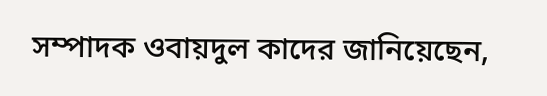সম্পাদক ওবায়দুল কাদের জানিয়েছেন,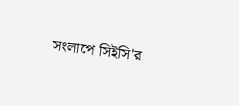সংলাপে সিইসি'র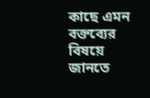কাছে এমন বক্তব্যের বিষয়ে জানতে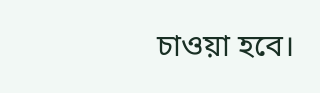চাওয়া হবে।